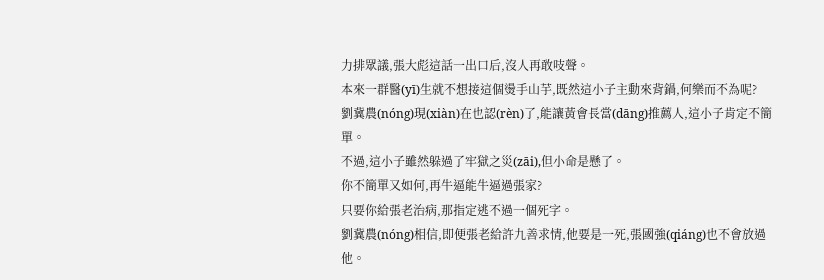力排眾議,張大彪這話一出口后,沒人再敢吱聲。
本來一群醫(yī)生就不想接這個燙手山芋,既然這小子主動來背鍋,何樂而不為呢?
劉冀農(nóng)現(xiàn)在也認(rèn)了,能讓黃會長當(dāng)推薦人,這小子肯定不簡單。
不過,這小子雖然躲過了牢獄之災(zāi),但小命是懸了。
你不簡單又如何,再牛逼能牛逼過張家?
只要你給張老治病,那指定逃不過一個死字。
劉冀農(nóng)相信,即便張老給許九善求情,他要是一死,張國強(qiáng)也不會放過他。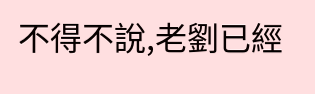不得不說,老劉已經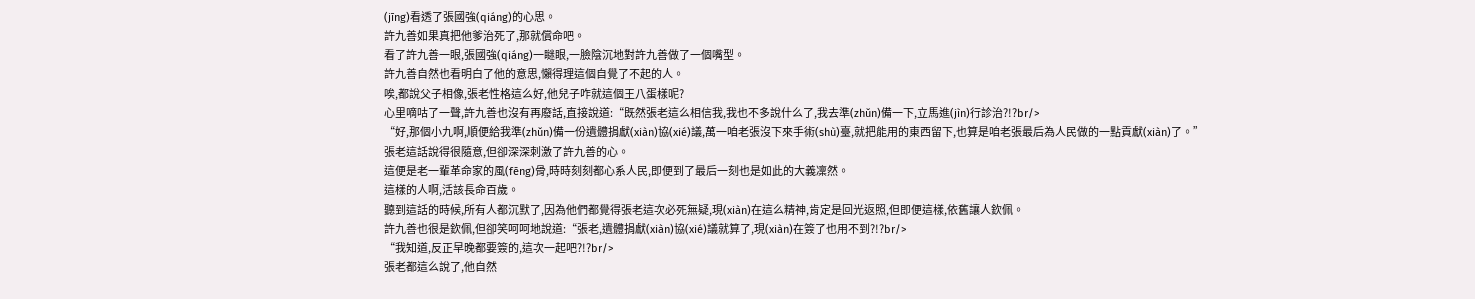(jīng)看透了張國強(qiáng)的心思。
許九善如果真把他爹治死了,那就償命吧。
看了許九善一眼,張國強(qiáng)一瞇眼,一臉陰沉地對許九善做了一個嘴型。
許九善自然也看明白了他的意思,懶得理這個自覺了不起的人。
唉,都說父子相像,張老性格這么好,他兒子咋就這個王八蛋樣呢?
心里嘀咕了一聲,許九善也沒有再廢話,直接說道:“既然張老這么相信我,我也不多說什么了,我去準(zhǔn)備一下,立馬進(jìn)行診治?!?br/>
“好,那個小九啊,順便給我準(zhǔn)備一份遺體捐獻(xiàn)協(xié)議,萬一咱老張沒下來手術(shù)臺,就把能用的東西留下,也算是咱老張最后為人民做的一點貢獻(xiàn)了。”
張老這話說得很隨意,但卻深深刺激了許九善的心。
這便是老一輩革命家的風(fēng)骨,時時刻刻都心系人民,即便到了最后一刻也是如此的大義凜然。
這樣的人啊,活該長命百歲。
聽到這話的時候,所有人都沉默了,因為他們都覺得張老這次必死無疑,現(xiàn)在這么精神,肯定是回光返照,但即便這樣,依舊讓人欽佩。
許九善也很是欽佩,但卻笑呵呵地說道:“張老,遺體捐獻(xiàn)協(xié)議就算了,現(xiàn)在簽了也用不到?!?br/>
“我知道,反正早晚都要簽的,這次一起吧?!?br/>
張老都這么說了,他自然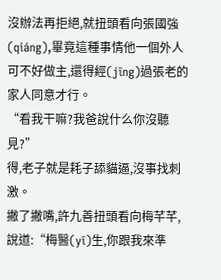沒辦法再拒絕,就扭頭看向張國強(qiáng),畢竟這種事情他一個外人可不好做主,還得經(jīng)過張老的家人同意才行。
“看我干嘛?我爸說什么你沒聽見?”
得,老子就是耗子舔貓逼,沒事找刺激。
撇了撇嘴,許九善扭頭看向梅芊芊,說道:“梅醫(yī)生,你跟我來準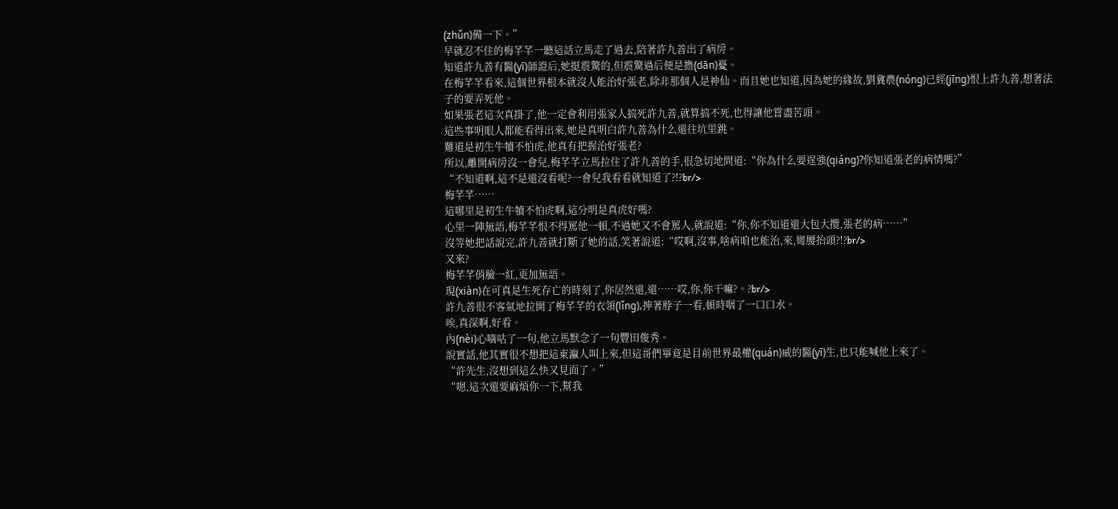(zhǔn)備一下。”
早就忍不住的梅芊芊一聽這話立馬走了過去,陪著許九善出了病房。
知道許九善有醫(yī)師證后,她挺震驚的,但震驚過后便是擔(dān)憂。
在梅芊芊看來,這個世界根本就沒人能治好張老,除非那個人是神仙。而且她也知道,因為她的緣故,劉冀農(nóng)已經(jīng)恨上許九善,想著法子的要弄死他。
如果張老這次真掛了,他一定會利用張家人搞死許九善,就算搞不死,也得讓他嘗盡苦頭。
這些事明眼人都能看得出來,她是真明白許九善為什么還往坑里跳。
難道是初生牛犢不怕虎,他真有把握治好張老?
所以,離開病房沒一會兒,梅芊芊立馬拉住了許九善的手,很急切地問道:“你為什么要逞強(qiáng)?你知道張老的病情嗎?”
“不知道啊,這不是還沒看呢?一會兒我看看就知道了?!?br/>
梅芊芊……
這哪里是初生牛犢不怕虎啊,這分明是真虎好嗎?
心里一陣無語,梅芊芊恨不得罵他一頓,不過她又不會罵人,就說道:“你,你不知道還大包大攬,張老的病……”
沒等她把話說完,許九善就打斷了她的話,笑著說道:“哎啊,沒事,啥病咱也能治,來,彎腰抬頭?!?br/>
又來?
梅芊芊俏臉一紅,更加無語。
現(xiàn)在可真是生死存亡的時刻了,你居然還,還……哎,你,你干嘛?。?br/>
許九善很不客氣地拉開了梅芊芊的衣領(lǐng),抻著脖子一看,頓時咽了一口口水。
唉,真深啊,好看。
內(nèi)心嘀咕了一句,他立馬默念了一句豐田俊秀。
說實話,他其實很不想把這東瀛人叫上來,但這哥們畢竟是目前世界最權(quán)威的醫(yī)生,也只能喊他上來了。
“許先生,沒想到這么快又見面了。”
“嗯,這次還要麻煩你一下,幫我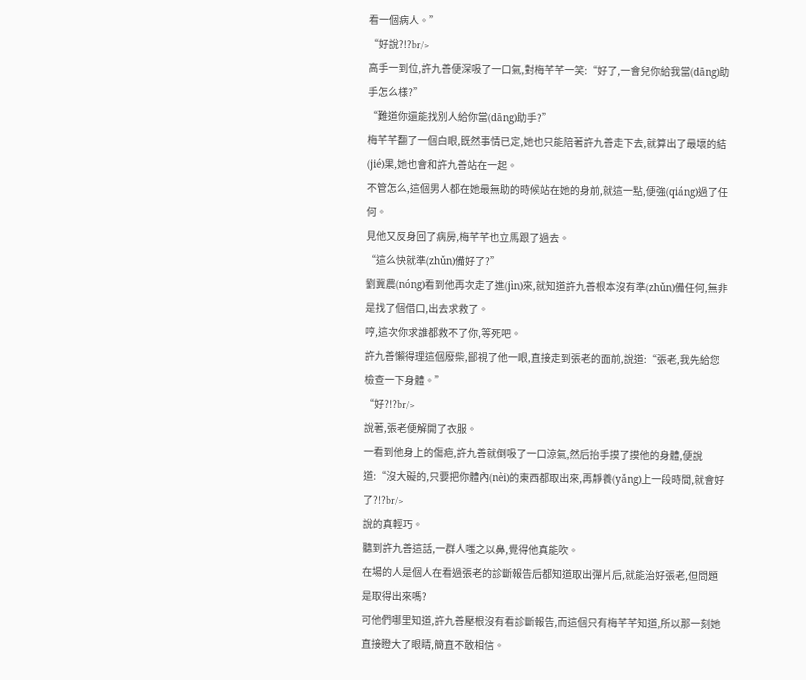看一個病人。”
“好說?!?br/>
高手一到位,許九善便深吸了一口氣,對梅芊芊一笑:“好了,一會兒你給我當(dāng)助手怎么樣?”
“難道你還能找別人給你當(dāng)助手?”
梅芊芊翻了一個白眼,既然事情已定,她也只能陪著許九善走下去,就算出了最壞的結(jié)果,她也會和許九善站在一起。
不管怎么,這個男人都在她最無助的時候站在她的身前,就這一點,便強(qiáng)過了任何。
見他又反身回了病房,梅芊芊也立馬跟了過去。
“這么快就準(zhǔn)備好了?”
劉冀農(nóng)看到他再次走了進(jìn)來,就知道許九善根本沒有準(zhǔn)備任何,無非是找了個借口,出去求救了。
哼,這次你求誰都救不了你,等死吧。
許九善懶得理這個廢柴,鄙視了他一眼,直接走到張老的面前,說道:“張老,我先給您檢查一下身體。”
“好?!?br/>
說著,張老便解開了衣服。
一看到他身上的傷疤,許九善就倒吸了一口涼氣,然后抬手摸了摸他的身體,便說道:“沒大礙的,只要把你體內(nèi)的東西都取出來,再靜養(yǎng)上一段時間,就會好了?!?br/>
說的真輕巧。
聽到許九善這話,一群人嗤之以鼻,覺得他真能吹。
在場的人是個人在看過張老的診斷報告后都知道取出彈片后,就能治好張老,但問題是取得出來嗎?
可他們哪里知道,許九善壓根沒有看診斷報告,而這個只有梅芊芊知道,所以那一刻她直接瞪大了眼睛,簡直不敢相信。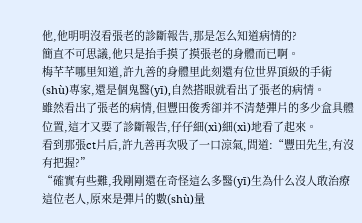他,他明明沒看張老的診斷報告,那是怎么知道病情的?
簡直不可思議,他只是抬手摸了摸張老的身體而已啊。
梅芊芊哪里知道,許九善的身體里此刻還有位世界頂級的手術(shù)專家,還是個鬼醫(yī),自然搭眼就看出了張老的病情。
雖然看出了張老的病情,但豐田俊秀卻并不清楚彈片的多少盒具體位置,這才又要了診斷報告,仔仔細(xì)細(xì)地看了起來。
看到那張ct片后,許九善再次吸了一口涼氣,問道:“豐田先生,有沒有把握?”
“確實有些難,我剛剛還在奇怪這么多醫(yī)生為什么沒人敢治療這位老人,原來是彈片的數(shù)量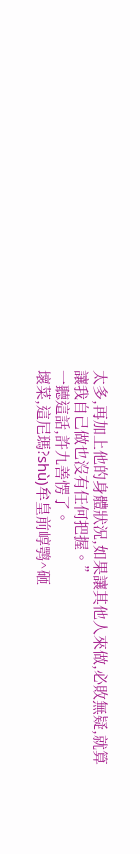太多,再加上他的身體狀況,如果讓其他人來做,必敗無疑,就算讓我自己做也沒有任何把握。”
一聽這話,許九善愣了。
壞菜,這尼瑪?shù)牟皇前崞鹗^砸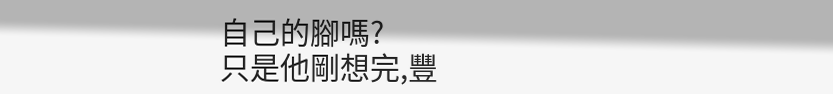自己的腳嗎?
只是他剛想完,豐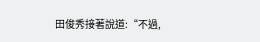田俊秀接著說道:“不過,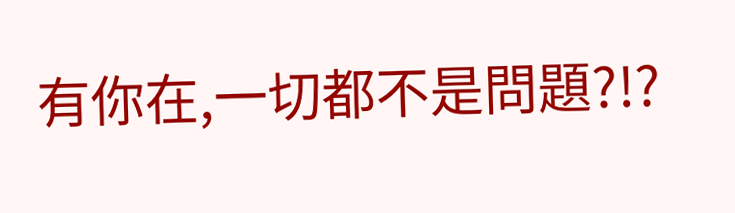有你在,一切都不是問題?!?